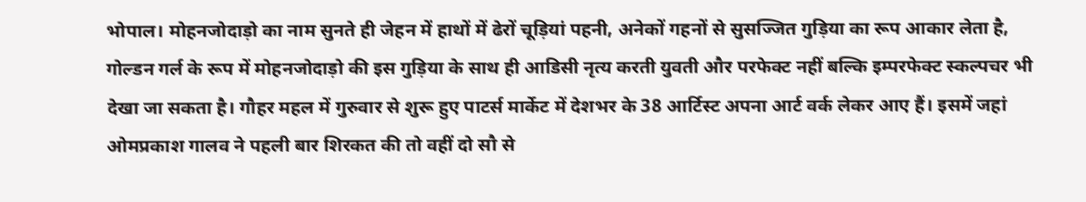भोपाल। मोहनजोदाड़ो का नाम सुनते ही जेहन में हाथों में ढेरों चूड़ियां पहनी, अनेकों गहनों से सुसज्जित गुड़िया का रूप आकार लेता है, गोल्डन गर्ल के रूप में मोहनजोदाड़ो की इस गुड़िया के साथ ही आडिसी नृत्य करती युवती और परफेक्ट नहीं बल्कि इम्परफेक्ट स्कल्पचर भी देखा जा सकता है। गौहर महल में गुरुवार से शुरू हुए पाटर्स मार्केट में देशभर के 38 आर्टिस्ट अपना आर्ट वर्क लेकर आए हैं। इसमें जहां ओमप्रकाश गालव ने पहली बार शिरकत की तो वहीं दो सौ से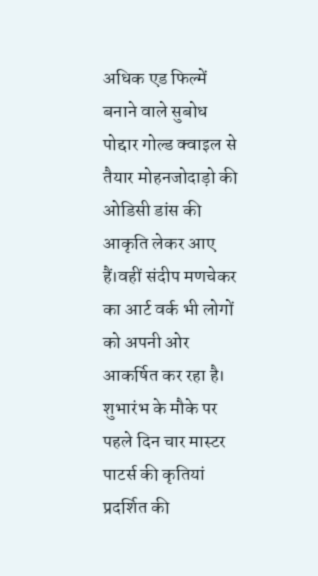अधिक एड फिल्में बनाने वाले सुबोध पोद्दार गोल्ड क्वाइल से तैयार मोहनजोदाड़ो की ओडिसी डांस की आकृति लेकर आए हैं।वहीं संदीप मणचेकर का आर्ट वर्क भी लोगों को अपनी ओर आकर्षित कर रहा है। शुभारंभ के मौके पर पहले दिन चार मास्टर पाटर्स की कृतियां प्रदर्शित की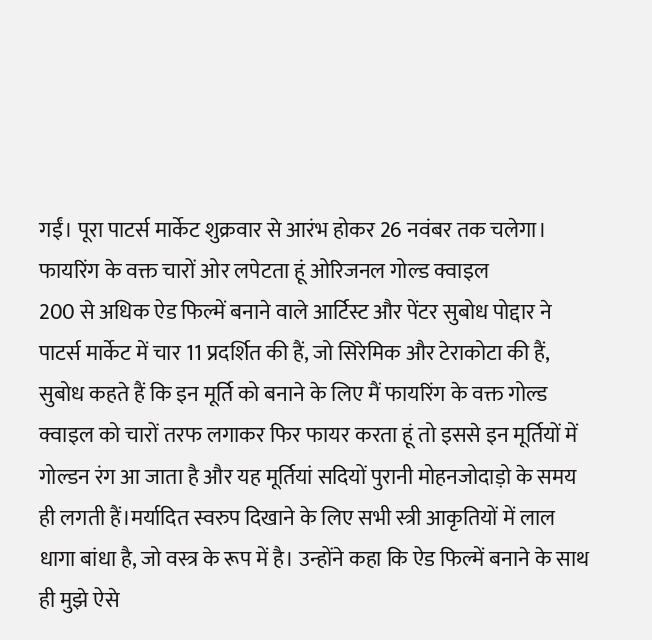गईं। पूरा पाटर्स मार्केट शुक्रवार से आरंभ होकर 26 नवंबर तक चलेगा।
फायरिंग के वक्त चारों ओर लपेटता हूं ओरिजनल गोल्ड क्वाइल
200 से अधिक ऐड फिल्में बनाने वाले आर्टिस्ट और पेंटर सुबोध पोद्दार ने पाटर्स मार्केट में चार 11 प्रदर्शित की हैं, जो सिरेमिक और टेराकोटा की हैं, सुबोध कहते हैं कि इन मूर्ति को बनाने के लिए मैं फायरिंग के वक्त गोल्ड क्वाइल को चारों तरफ लगाकर फिर फायर करता हूं तो इससे इन मूर्तियों में गोल्डन रंग आ जाता है और यह मूर्तियां सदियों पुरानी मोहनजोदाड़ो के समय ही लगती हैं।मर्यादित स्वरुप दिखाने के लिए सभी स्त्री आकृतियों में लाल धागा बांधा है, जो वस्त्र के रूप में है। उन्होंने कहा कि ऐड फिल्में बनाने के साथ ही मुझे ऐसे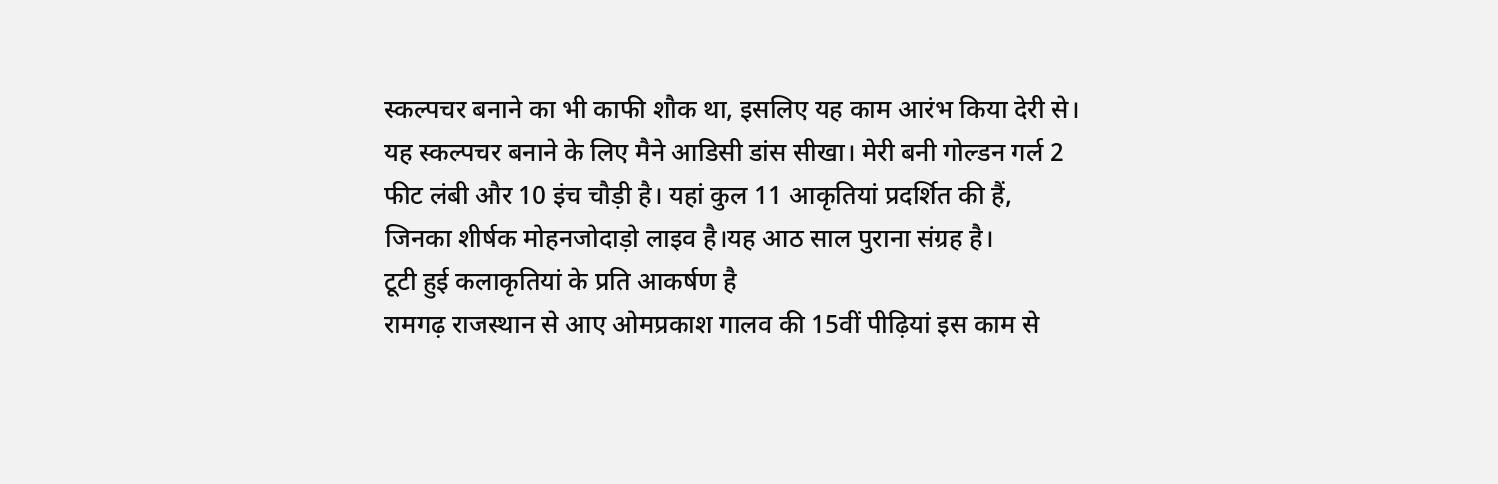स्कल्पचर बनाने का भी काफी शौक था, इसलिए यह काम आरंभ किया देरी से। यह स्कल्पचर बनाने के लिए मैने आडिसी डांस सीखा। मेरी बनी गोल्डन गर्ल 2 फीट लंबी और 10 इंच चौड़ी है। यहां कुल 11 आकृतियां प्रदर्शित की हैं, जिनका शीर्षक मोहनजोदाड़ो लाइव है।यह आठ साल पुराना संग्रह है।
टूटी हुई कलाकृतियां के प्रति आकर्षण है
रामगढ़ राजस्थान से आए ओमप्रकाश गालव की 15वीं पीढ़ियां इस काम से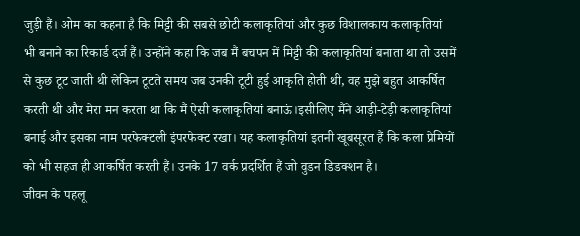जुड़ी हैं। ओम का कहना है कि मिट्टी की सबसे छोटी कलाकृतियां और कुछ विशालकाय कलाकृतियां भी बनाने का रिकार्ड दर्ज हैं। उन्होंने कहा कि जब मैं बचपन में मिट्टी की कलाकृतियां बनाता था तो उसमें से कुछ टूट जाती थी लेकिन टूटते समय जब उनकी टूटी हुई आकृति होती थी, वह मुझे बहुत आकर्षित करती थी और मेरा मन करता था कि मैं ऐसी कलाकृतियां बनाऊं।इसीलिए मैंने आड़ी-टेड़ी कलाकृतियां बनाई और इसका नाम परफेक्टली इंपरफेक्ट रखा। यह कलाकृतियां इतनी खूबसूरत हैं कि कला प्रेमियों को भी सहज ही आकर्षित करती हैं। उनके 17 वर्क प्रदर्शित हैं जो वुडन डिडक्शन है।
जीवन के पहलू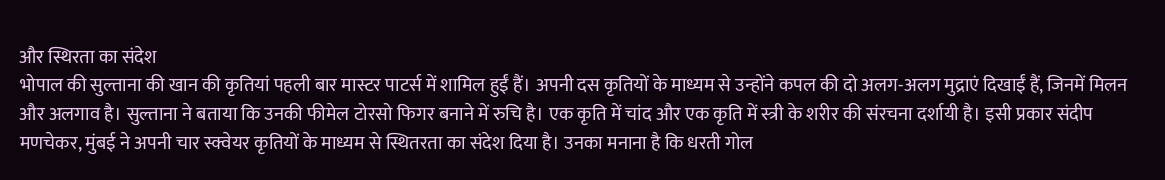और स्थिरता का संदेश
भोपाल की सुल्ताना की खान की कृतियां पहली बार मास्टर पाटर्स में शामिल हुईं हैं। अपनी दस कृतियों के माध्यम से उन्होंने कपल की दो अलग-अलग मुद्राएं दिखाईं हैं, जिनमें मिलन और अलगाव है। सुल्ताना ने बताया कि उनकी फीमेल टोरसो फिगर बनाने में रुचि है। एक कृति में चांद और एक कृति में स्त्री के शरीर की संरचना दर्शायी है। इसी प्रकार संदीप मणचेकर, मुंबई ने अपनी चार स्क्वेयर कृतियों के माध्यम से स्थितरता का संदेश दिया है। उनका मनाना है कि धरती गोल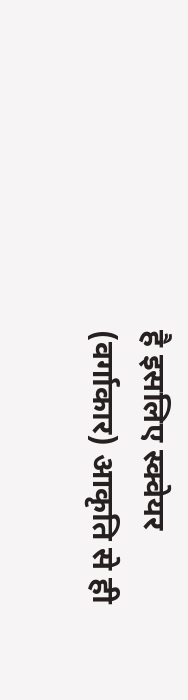है इसलिए स्क्वेयर (वर्गाकार) आकृति से ही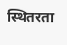स्थितरता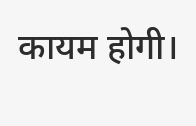कायम होगी।